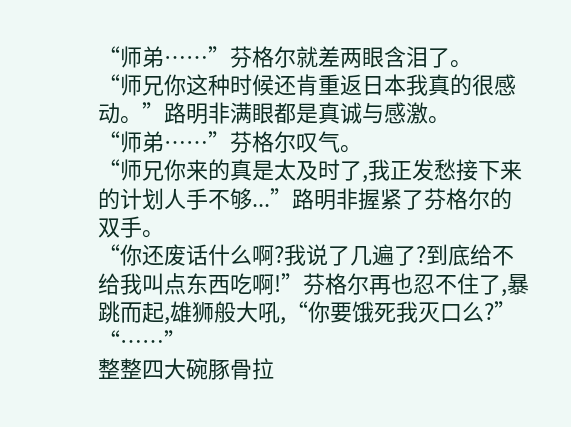“师弟……”芬格尔就差两眼含泪了。
“师兄你这种时候还肯重返日本我真的很感动。”路明非满眼都是真诚与感激。
“师弟……”芬格尔叹气。
“师兄你来的真是太及时了,我正发愁接下来的计划人手不够...”路明非握紧了芬格尔的双手。
“你还废话什么啊?我说了几遍了?到底给不给我叫点东西吃啊!”芬格尔再也忍不住了,暴跳而起,雄狮般大吼,“你要饿死我灭口么?”
“……”
整整四大碗豚骨拉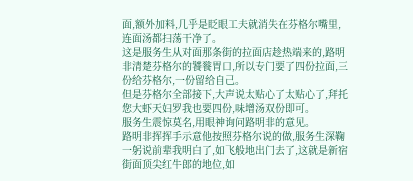面,额外加料,几乎是眨眼工夫就消失在芬格尔嘴里,连面汤都扫荡干净了。
这是服务生从对面那条街的拉面店趁热端来的,路明非清楚芬格尔的饕餮胃口,所以专门要了四份拉面,三份给芬格尔,一份留给自己。
但是芬格尔全部接下,大声说太贴心了太贴心了,拜托您大虾天妇罗我也要四份,味增汤双份即可。
服务生震惊莫名,用眼神询问路明非的意见。
路明非挥挥手示意他按照芬格尔说的做,服务生深鞠一躬说前辈我明白了,如飞般地出门去了,这就是新宿街面顶尖红牛郎的地位,如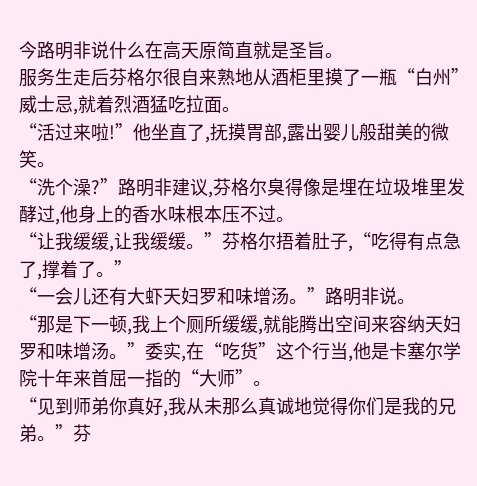今路明非说什么在高天原简直就是圣旨。
服务生走后芬格尔很自来熟地从酒柜里摸了一瓶“白州”威士忌,就着烈酒猛吃拉面。
“活过来啦!”他坐直了,抚摸胃部,露出婴儿般甜美的微笑。
“洗个澡?”路明非建议,芬格尔臭得像是埋在垃圾堆里发酵过,他身上的香水味根本压不过。
“让我缓缓,让我缓缓。”芬格尔捂着肚子,“吃得有点急了,撑着了。”
“一会儿还有大虾天妇罗和味增汤。”路明非说。
“那是下一顿,我上个厕所缓缓,就能腾出空间来容纳天妇罗和味增汤。”委实,在“吃货”这个行当,他是卡塞尔学院十年来首屈一指的“大师”。
“见到师弟你真好,我从未那么真诚地觉得你们是我的兄弟。”芬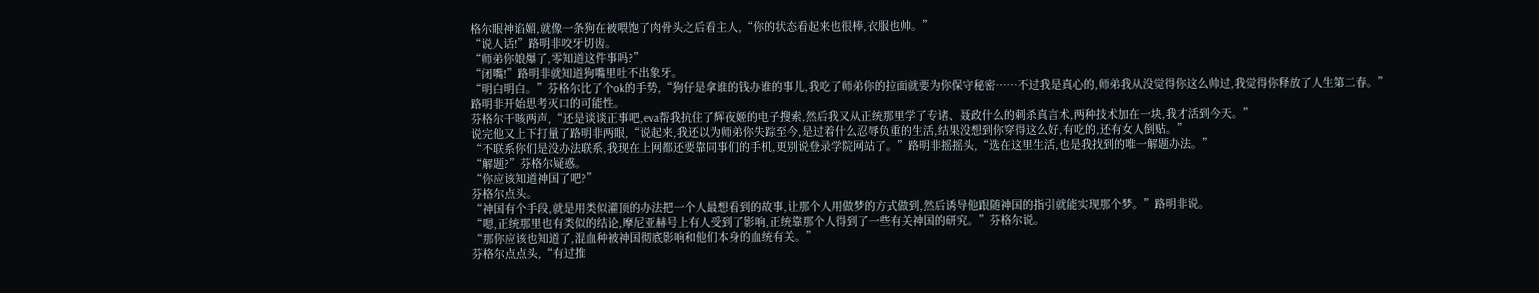格尔眼神谄媚,就像一条狗在被喂饱了肉骨头之后看主人,“你的状态看起来也很棒,衣服也帅。”
“说人话!”路明非咬牙切齿。
“师弟你娘爆了,零知道这件事吗?”
“闭嘴!”路明非就知道狗嘴里吐不出象牙。
“明白明白。”芬格尔比了个ok的手势,“狗仔是拿谁的钱办谁的事儿,我吃了师弟你的拉面就要为你保守秘密……不过我是真心的,师弟我从没觉得你这么帅过,我觉得你释放了人生第二春。”
路明非开始思考灭口的可能性。
芬格尔干咳两声,“还是谈谈正事吧,eva帮我抗住了辉夜姬的电子搜索,然后我又从正统那里学了专诸、聂政什么的刺杀真言术,两种技术加在一块,我才活到今天。”
说完他又上下打量了路明非两眼,“说起来,我还以为师弟你失踪至今,是过着什么忍辱负重的生活,结果没想到你穿得这么好,有吃的,还有女人倒贴。”
“不联系你们是没办法联系,我现在上网都还要靠同事们的手机,更别说登录学院网站了。”路明非摇摇头,“选在这里生活,也是我找到的唯一解题办法。”
“解题?”芬格尔疑惑。
“你应该知道神国了吧?”
芬格尔点头。
“神国有个手段,就是用类似灌顶的办法把一个人最想看到的故事,让那个人用做梦的方式做到,然后诱导他跟随神国的指引就能实现那个梦。”路明非说。
“嗯,正统那里也有类似的结论,摩尼亚赫号上有人受到了影响,正统靠那个人得到了一些有关神国的研究。”芬格尔说。
“那你应该也知道了,混血种被神国彻底影响和他们本身的血统有关。”
芬格尔点点头,“有过推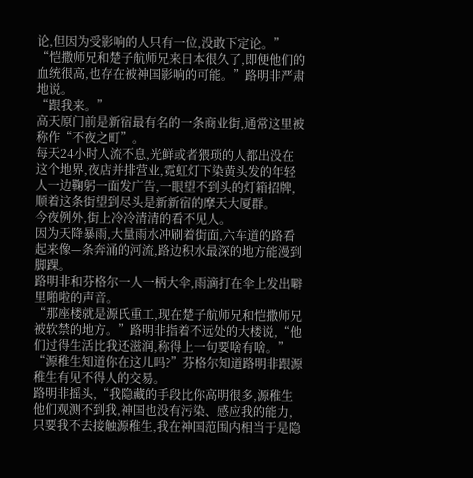论,但因为受影响的人只有一位,没敢下定论。”
“恺撒师兄和楚子航师兄来日本很久了,即便他们的血统很高,也存在被神国影响的可能。”路明非严肃地说。
“跟我来。”
高天原门前是新宿最有名的一条商业街,通常这里被称作“不夜之町”。
每天24小时人流不息,光鲜或者猥琐的人都出没在这个地界,夜店并排营业,霓虹灯下染黄头发的年轻人一边鞠躬一面发广告,一眼望不到头的灯箱招牌,顺着这条街望到尽头是新新宿的摩天大厦群。
今夜例外,街上冷冷清清的看不见人。
因为天降暴雨,大量雨水冲刷着街面,六车道的路看起来像—条奔涌的河流,路边积水最深的地方能漫到脚踝。
路明非和芬格尔一人一柄大伞,雨滴打在伞上发出噼里啪啦的声音。
“那座楼就是源氏重工,现在楚子航师兄和恺撒师兄被软禁的地方。”路明非指着不远处的大楼说,“他们过得生活比我还滋润,称得上一句要啥有啥。”
“源稚生知道你在这儿吗?”芬格尔知道路明非跟源稚生有见不得人的交易。
路明非摇头,“我隐藏的手段比你高明很多,源稚生他们观测不到我,神国也没有污染、感应我的能力,只要我不去接触源稚生,我在神国范围内相当于是隐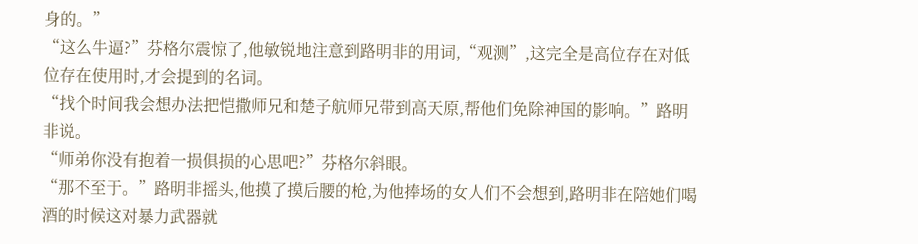身的。”
“这么牛逼?”芬格尔震惊了,他敏锐地注意到路明非的用词,“观测”,这完全是高位存在对低位存在使用时,才会提到的名词。
“找个时间我会想办法把恺撒师兄和楚子航师兄带到高天原,帮他们免除神国的影响。”路明非说。
“师弟你没有抱着一损俱损的心思吧?”芬格尔斜眼。
“那不至于。”路明非摇头,他摸了摸后腰的枪,为他捧场的女人们不会想到,路明非在陪她们喝酒的时候这对暴力武器就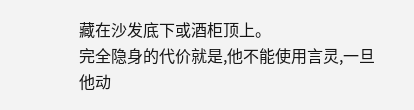藏在沙发底下或酒柜顶上。
完全隐身的代价就是,他不能使用言灵,一旦他动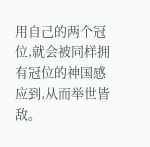用自己的两个冠位,就会被同样拥有冠位的神国感应到,从而举世皆敌。